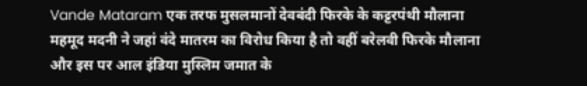Vande Mataram एक तरफ मुसलमानों देवबंदी फिरके के कट्टरपंथी मौलाना महमूद मदनी ने जहां वंदे मातरम का विरोध किया है तो वहीं बरेलवी फिरके मौलाना और इस पर आल इंडिया मुस्लिम जमात के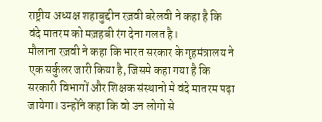राष्ट्रीय अध्यक्ष शहाबुद्दीन रज़वी बरेलवी ने कहा है कि वंदे मातरम को मज़हबी रंग देना गलत है।
मौलाना रज़वी ने कहा कि भारत सरकार के गृहमंत्रालय ने एक सर्कुलर जारी किया है, जिसमे कहा गया है कि सरकारी विभागों और शिक्षक संस्थानो मे वंदे मातरम पढ़ा जायेगा। उन्होंने कहा कि वो उन लोगो से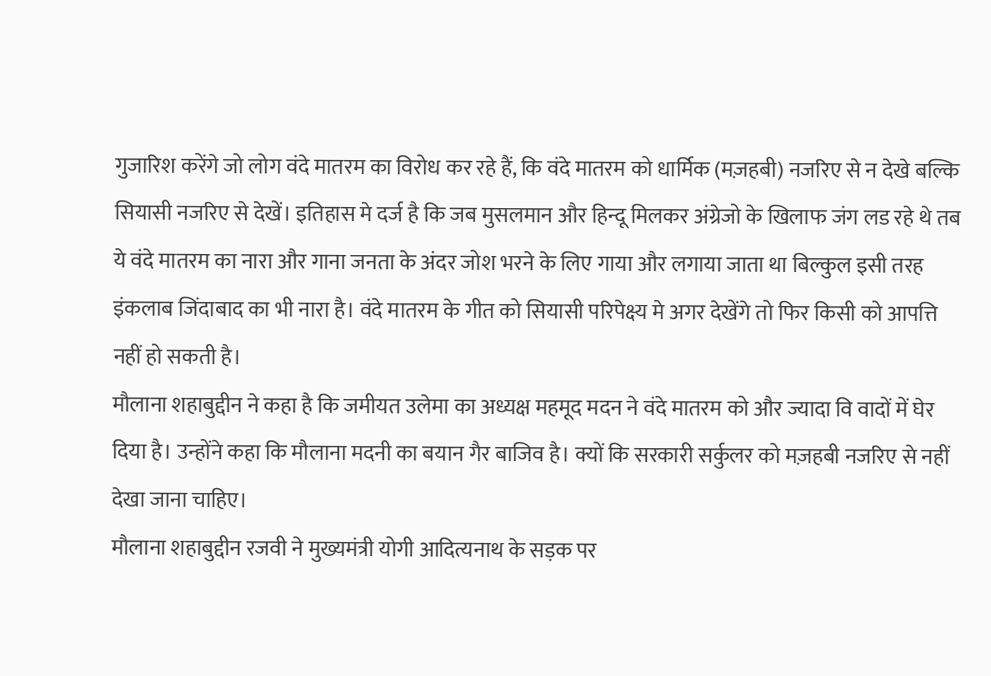गुजारिश करेंगे जो लोग वंदे मातरम का विरोध कर रहे हैं, कि वंदे मातरम को धार्मिक (मज़हबी) नजरिए से न देखे बल्कि सियासी नजरिए से देखें। इतिहास मे दर्ज है कि जब मुसलमान और हिन्दू मिलकर अंग्रेजो के खिलाफ जंग लड रहे थे तब ये वंदे मातरम का नारा और गाना जनता के अंदर जोश भरने के लिए गाया और लगाया जाता था बिल्कुल इसी तरह इंकलाब जिंदाबाद का भी नारा है। वंदे मातरम के गीत को सियासी परिपेक्ष्य मे अगर देखेंगे तो फिर किसी को आपत्ति नहीं हो सकती है।
मौलाना शहाबुद्दीन ने कहा है कि जमीयत उलेमा का अध्यक्ष महमूद मदन ने वंदे मातरम को और ज्यादा वि वादों में घेर दिया है। उन्होंने कहा कि मौलाना मदनी का बयान गैर बाजिव है। क्यों कि सरकारी सर्कुलर को मज़हबी नजरिए से नहीं देखा जाना चाहिए।
मौलाना शहाबुद्दीन रजवी ने मुख्यमंत्री योगी आदित्यनाथ के सड़क पर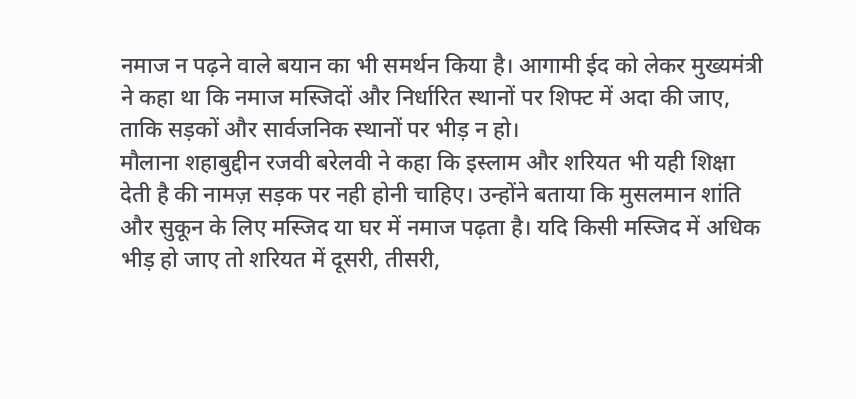नमाज न पढ़ने वाले बयान का भी समर्थन किया है। आगामी ईद को लेकर मुख्यमंत्री ने कहा था कि नमाज मस्जिदों और निर्धारित स्थानों पर शिफ्ट में अदा की जाए, ताकि सड़कों और सार्वजनिक स्थानों पर भीड़ न हो।
मौलाना शहाबुद्दीन रजवी बरेलवी ने कहा कि इस्लाम और शरियत भी यही शिक्षा देती है की नामज़ सड़क पर नही होनी चाहिए। उन्होंने बताया कि मुसलमान शांति और सुकून के लिए मस्जिद या घर में नमाज पढ़ता है। यदि किसी मस्जिद में अधिक भीड़ हो जाए तो शरियत में दूसरी, तीसरी,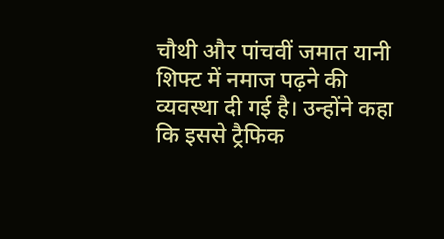चौथी और पांचवीं जमात यानी शिफ्ट में नमाज पढ़ने की व्यवस्था दी गई है। उन्होंने कहा कि इससे ट्रैफिक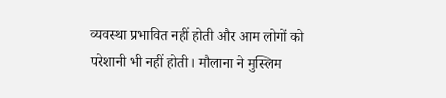व्यवस्था प्रभावित नहीं होती और आम लोगों को परेशानी भी नहीं होती। मौलाना ने मुस्लिम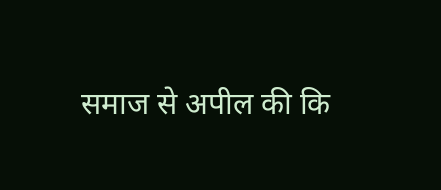समाज से अपील की कि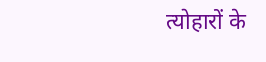त्योहारों के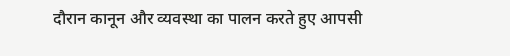दौरान कानून और व्यवस्था का पालन करते हुए आपसी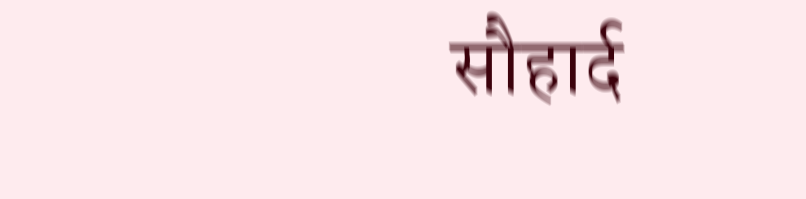सौहार्द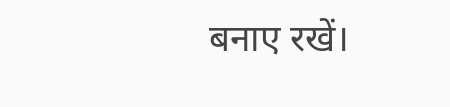बनाए रखें।